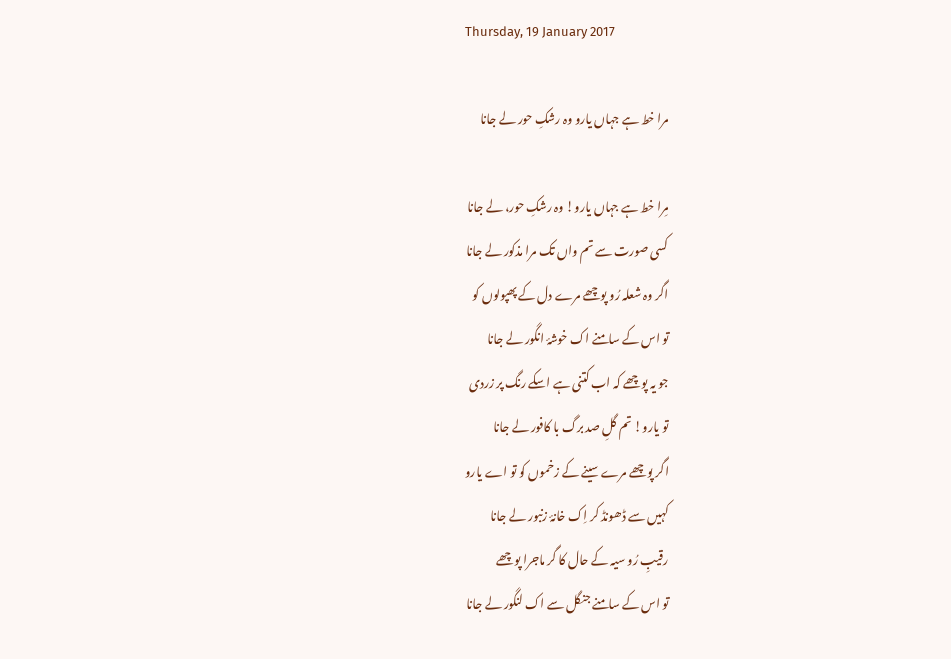Thursday, 19 January 2017

مرا خط ہے جہاں یارو وہ رشکِ حور لے جانا

مِرا خط ہے جہاں یارو! وہ رشکِ حور، لے جانا
کسی صورت سے تم واں تک مرا مذکور لے جانا
اگر وہ شعلہ رُو پوچھے مرے دل کے پھپولوں کو
تو اس کے سامنے اک خوشۂ انگور لے جانا
جو یہ پوچھے کہ اب کتنی ہے اسکے رنگ پر زردی
تو یارو! تم گلِ صد برگ با کافور لے جانا
اگر پوچھے مرے سینے کے زخموں کو تو اے یارو
کہیں سے ڈھونڈ کر اِک خانۂ زنبور لے جانا
رقیبِ رُو سیہ کے حال کا گر ماجرا پوچھے
تو اس کے سامنے جنگل سے اک لنگور لے جانا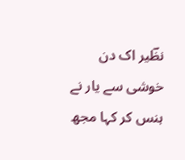نظؔیر اک دن خوشی سے یار نے ہنس کر کہا مجھ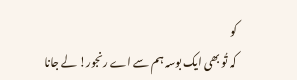کو
کہ تُو بھی ایک بوسہ ہم سے اے رنجور! لے جانا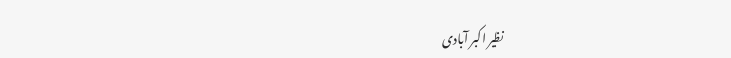نظیر اکبر آبادی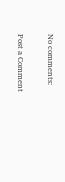No comments:

Post a Comment